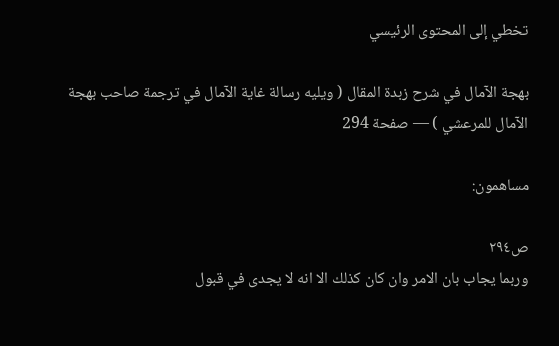تخطي إلى المحتوى الرئيسي

بهجة الآمال في شرح زبدة المقال ( ويليه رسالة غاية الآمال في ترجمة صاحب بهجة الآمال للمرعشي ) — صفحة 294

مساهمون:

ص٢٩٤
وربما يجاب بان الامر وان كان كذلك الا انه لا يجدى في قبول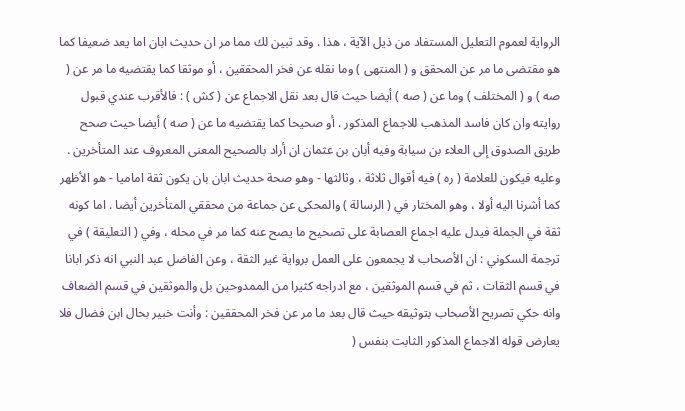الرواية لعموم التعليل المستفاد من ذيل الآية ، هذا . وقد تبين لك مما مر ان حديث ابان اما يعد ضعيفا كما هو مقتضى ما مر عن المحقق و ( المنتهى ) وما نقله عن فخر المحققين ، أو موثقا كما يقتضيه ما مر عن ( صه ) و ( المختلف ) وما عن ( صه ) أيضا حيث قال بعد نقل الاجماع عن ( كش ) : فالأقرب عندي قبول روايته وان كان فاسد المذهب للاجماع المذكور . أو صحيحا كما يقتضيه ما عن ( صه ) أيضا حيث صحح طريق الصدوق إلى العلاء بن سيابة وفيه أبان بن عثمان ان أراد بالصحيح المعنى المعروف عند المتأخرين . وعليه فيكون للعلامة ( ره ) فيه أقوال ثلاثة ، وثالثها - وهو صحة حديث ابان بان يكون ثقة اماميا - هو الأظهر كما أشرنا اليه أولا ، وهو المختار في ( الرسالة ) والمحكى عن جماعة من محققي المتأخرين أيضا . اما كونه ثقة في الجملة فيدل عليه اجماع العصابة على تصحيح ما يصح عنه كما مر في محله ، وفي ( التعليقة ) في ترجمة السكوني : ان الأصحاب لا يجمعون على العمل برواية غير الثقة ، وعن الفاضل عبد النبي انه ذكر ابانا في قسم الثقات ، ثم في قسم الموثقين ، مع ادراجه كثيرا من الممدوحين بل والموثقين في قسم الضعاف وانه حكي تصريح الأصحاب بتوثيقه حيث قال بعد ما مر عن فخر المحققين : وأنت خبير بحال ابن فضال فلا يعارض قوله الاجماع المذكور الثابت بنفس (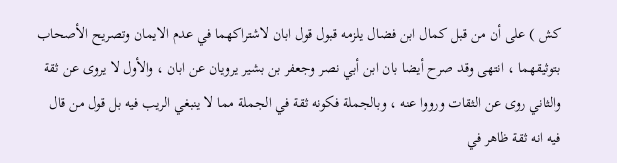كش ) على أن من قبل كمال ابن فضال يلزمه قبول قول ابان لاشتراكهما في عدم الايمان وتصريح الأصحاب بتوثيقهما ، انتهى وقد صرح أيضا بان ابن أبي نصر وجعفر بن بشير يرويان عن ابان ، والأول لا يروى عن ثقة والثاني روى عن الثقات ورووا عنه ، وبالجملة فكونه ثقة في الجملة مما لا ينبغي الريب فيه بل قول من قال فيه انه ثقة ظاهر في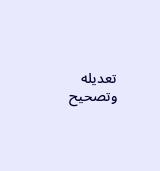تعديله وتصحيح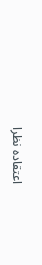اعتقاده نظرا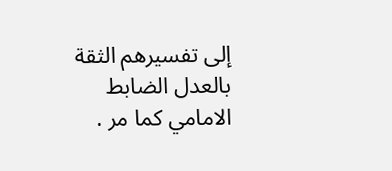إلى تفسيرهم الثقة بالعدل الضابط الامامي كما مر .